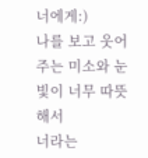너에게:)
나를 보고 웃어주는 미소와 눈빛이 너무 따뜻해서
너라는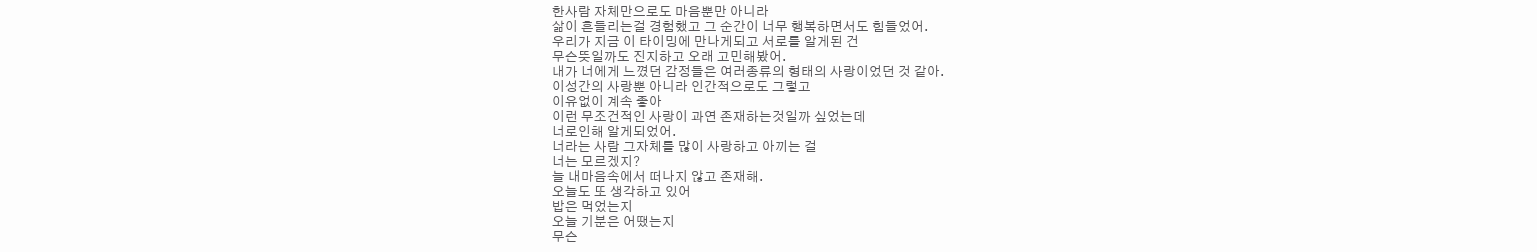한사람 자체만으로도 마음뿐만 아니라
삶이 흔들리는걸 경험했고 그 순간이 너무 행복하면서도 힘들었어.
우리가 지금 이 타이밍에 만나게되고 서로를 알게된 건
무슨뜻일까도 진지하고 오래 고민해봤어.
내가 너에게 느꼈던 감정들은 여러종류의 형태의 사랑이었던 것 같아.
이성간의 사랑뿐 아니라 인간적으로도 그렇고
이유없이 계속 좋아
이런 무조건적인 사랑이 과연 존재하는것일까 싶었는데
너로인해 알게되었어.
너라는 사람 그자체를 많이 사랑하고 아끼는 걸
너는 모르겠지?
늘 내마음속에서 떠나지 않고 존재해.
오늘도 또 생각하고 있어
밥은 먹었는지
오늘 기분은 어땠는지
무슨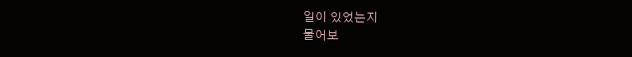일이 있었는지
물어보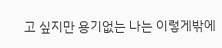고 싶지만 용기없는 나는 이렇게밖에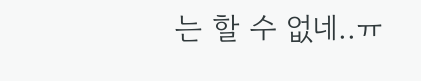는 할 수 없네..ㅠ